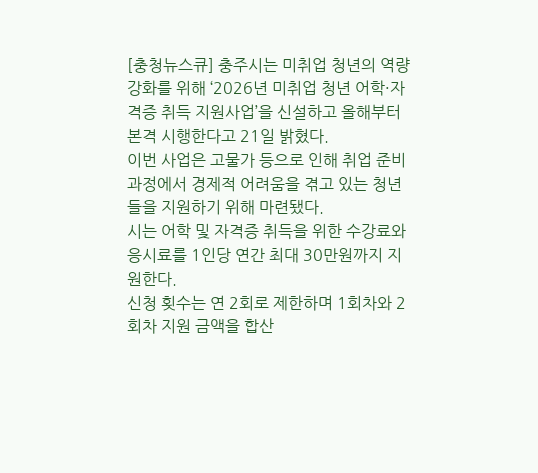[충청뉴스큐] 충주시는 미취업 청년의 역량 강화를 위해 ‘2026년 미취업 청년 어학·자격증 취득 지원사업’을 신설하고 올해부터 본격 시행한다고 21일 밝혔다.
이번 사업은 고물가 등으로 인해 취업 준비 과정에서 경제적 어려움을 겪고 있는 청년들을 지원하기 위해 마련됐다.
시는 어학 및 자격증 취득을 위한 수강료와 응시료를 1인당 연간 최대 30만원까지 지원한다.
신청 횟수는 연 2회로 제한하며 1회차와 2회차 지원 금액을 합산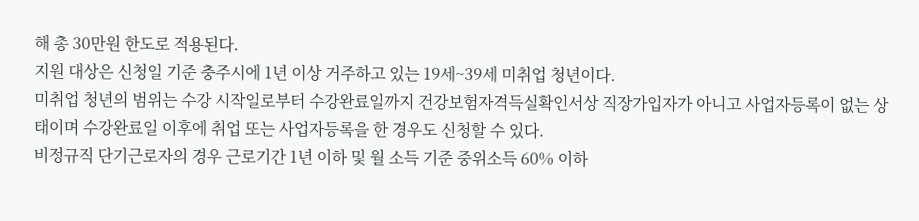해 총 30만원 한도로 적용된다.
지원 대상은 신청일 기준 충주시에 1년 이상 거주하고 있는 19세~39세 미취업 청년이다.
미취업 청년의 범위는 수강 시작일로부터 수강완료일까지 건강보험자격득실확인서상 직장가입자가 아니고 사업자등록이 없는 상태이며 수강완료일 이후에 취업 또는 사업자등록을 한 경우도 신청할 수 있다.
비정규직 단기근로자의 경우 근로기간 1년 이하 및 월 소득 기준 중위소득 60% 이하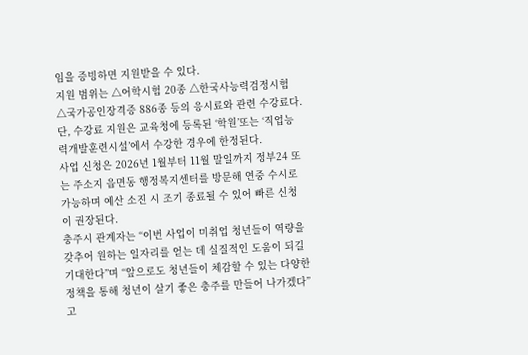임을 증빙하면 지원받을 수 있다.
지원 범위는 △어학시험 20종 △한국사능력검정시험 △국가공인장격증 886종 등의 응시료와 관련 수강료다.
단, 수강료 지원은 교육청에 등록된 ‘학원’또는 ‘직업능력개발훈련시설’에서 수강한 경우에 한정된다.
사업 신청은 2026년 1월부터 11월 말일까지 정부24 또는 주소지 읍면동 행정복지센터를 방문해 연중 수시로 가능하며 예산 소진 시 조기 종료될 수 있어 빠른 신청이 권장된다.
충주시 관계자는 “이번 사업이 미취업 청년들이 역량을 갖추어 원하는 일자리를 얻는 데 실질적인 도움이 되길 기대한다”며 “앞으로도 청년들이 체감할 수 있는 다양한 정책을 통해 청년이 살기 좋은 충주를 만들어 나가겠다”고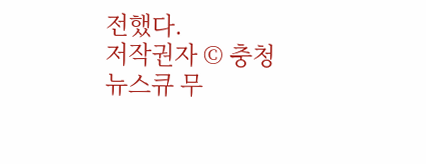전했다.
저작권자 © 충청뉴스큐 무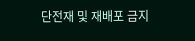단전재 및 재배포 금지